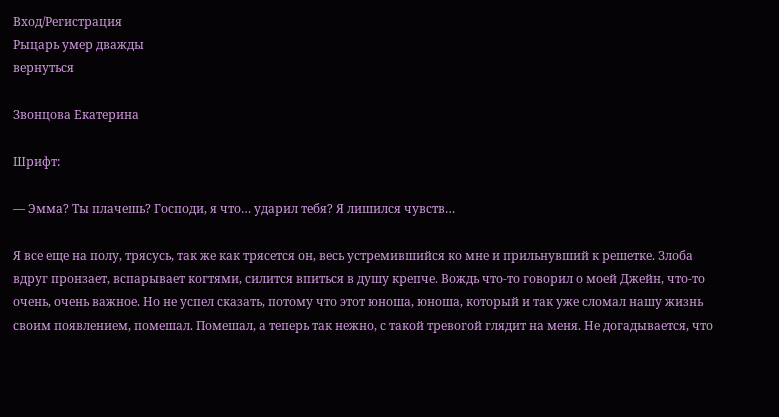Вход/Регистрация
Рыцарь умер дважды
вернуться

Звонцова Екатерина

Шрифт:

— Эмма? Ты плачешь? Господи, я что… ударил тебя? Я лишился чувств…

Я все еще на полу, трясусь, так же как трясется он, весь устремившийся ко мне и прильнувший к решетке. Злоба вдруг пронзает, вспарывает когтями, силится впиться в душу крепче. Вождь что-то говорил о моей Джейн, что-то очень, очень важное. Но не успел сказать, потому что этот юноша, юноша, который и так уже сломал нашу жизнь своим появлением, помешал. Помешал, а теперь так нежно, с такой тревогой глядит на меня. Не догадывается, что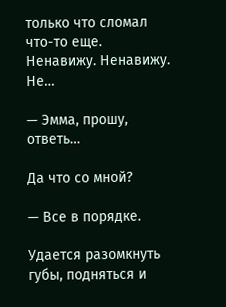только что сломал что-то еще. Ненавижу. Ненавижу. Не…

— Эмма, прошу, ответь…

Да что со мной?

— Все в порядке.

Удается разомкнуть губы, подняться и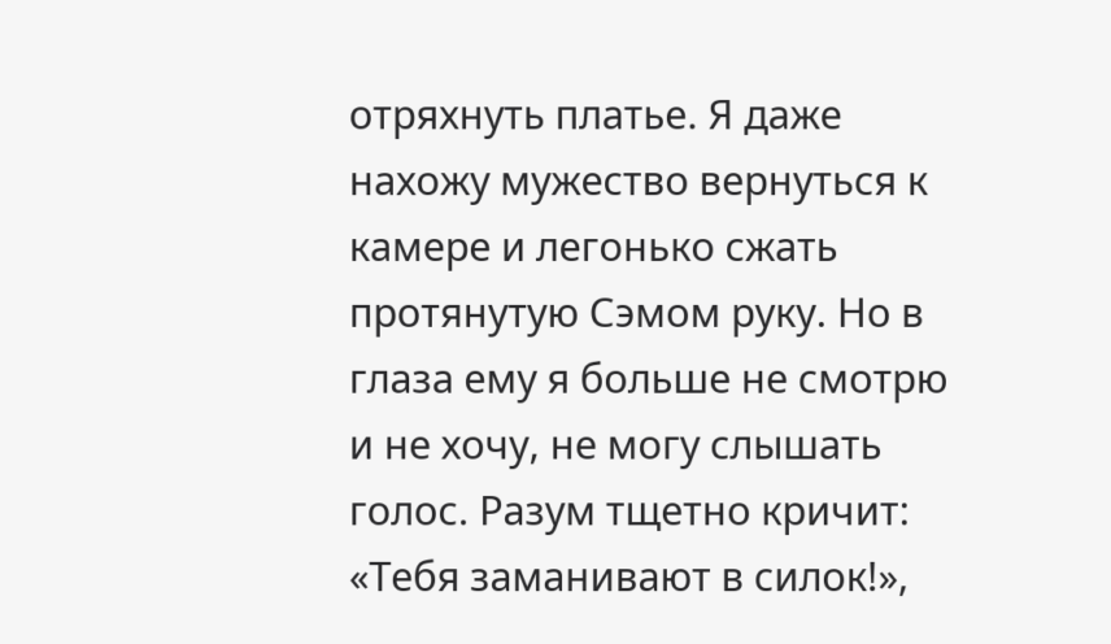отряхнуть платье. Я даже нахожу мужество вернуться к камере и легонько сжать протянутую Сэмом руку. Но в глаза ему я больше не смотрю и не хочу, не могу слышать голос. Разум тщетно кричит: «Тебя заманивают в силок!»,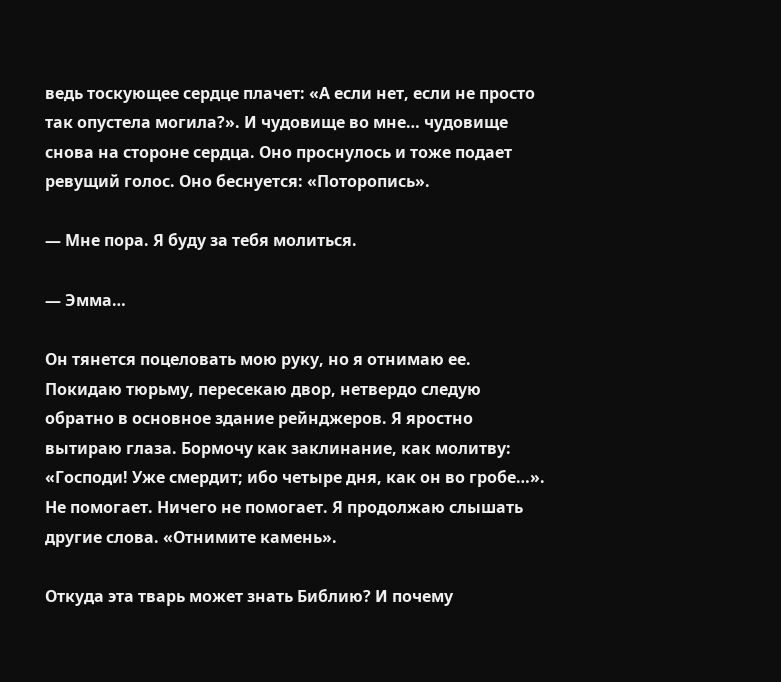ведь тоскующее сердце плачет: «А если нет, если не просто так опустела могила?». И чудовище во мне… чудовище снова на стороне сердца. Оно проснулось и тоже подает ревущий голос. Оно беснуется: «Поторопись».

— Мне пора. Я буду за тебя молиться.

— Эмма…

Он тянется поцеловать мою руку, но я отнимаю ее. Покидаю тюрьму, пересекаю двор, нетвердо следую обратно в основное здание рейнджеров. Я яростно вытираю глаза. Бормочу как заклинание, как молитву: «Господи! Уже смердит; ибо четыре дня, как он во гробе…». Не помогает. Ничего не помогает. Я продолжаю слышать другие слова. «Отнимите камень».

Откуда эта тварь может знать Библию? И почему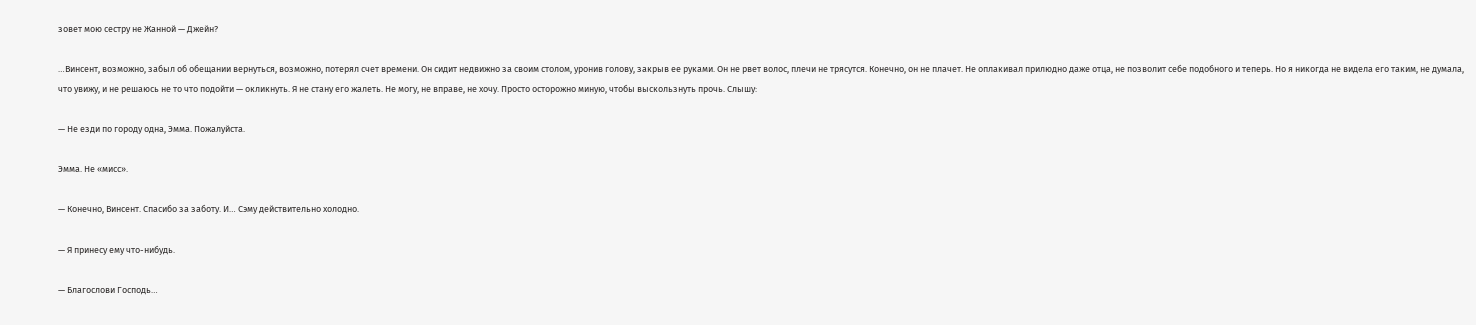зовет мою сестру не Жанной — Джейн?

…Винсент, возможно, забыл об обещании вернуться, возможно, потерял счет времени. Он сидит недвижно за своим столом, уронив голову, закрыв ее руками. Он не рвет волос, плечи не трясутся. Конечно, он не плачет. Не оплакивал прилюдно даже отца, не позволит себе подобного и теперь. Но я никогда не видела его таким, не думала, что увижу, и не решаюсь не то что подойти — окликнуть. Я не стану его жалеть. Не могу, не вправе, не хочу. Просто осторожно миную, чтобы выскользнуть прочь. Слышу:

— Не езди по городу одна, Эмма. Пожалуйста.

Эмма. Не «мисс».

— Конечно, Винсент. Спасибо за заботу. И… Сэму действительно холодно.

— Я принесу ему что-нибудь.

— Благослови Господь…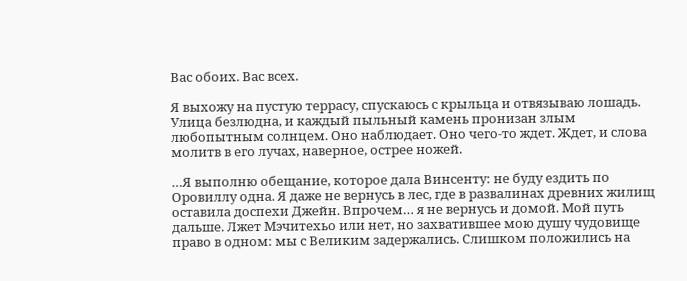Вас обоих. Вас всех.

Я выхожу на пустую террасу, спускаюсь с крыльца и отвязываю лошадь. Улица безлюдна, и каждый пыльный камень пронизан злым любопытным солнцем. Оно наблюдает. Оно чего-то ждет. Ждет, и слова молитв в его лучах, наверное, острее ножей.

…Я выполню обещание, которое дала Винсенту: не буду ездить по Оровиллу одна. Я даже не вернусь в лес, где в развалинах древних жилищ оставила доспехи Джейн. Впрочем… я не вернусь и домой. Мой путь дальше. Лжет Мэчитехьо или нет, но захватившее мою душу чудовище право в одном: мы с Великим задержались. Слишком положились на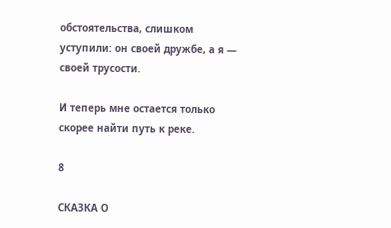обстоятельства, слишком уступили: он своей дружбе, а я — своей трусости.

И теперь мне остается только скорее найти путь к реке.

8

СКАЗКА О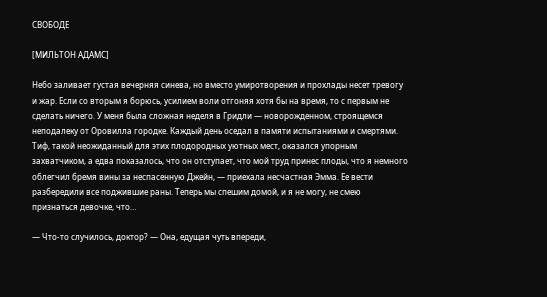СВОБОДЕ

[МИЛЬТОН АДАМС]

Небо заливает густая вечерняя синева, но вместо умиротворения и прохлады несет тревогу и жар. Если со вторым я борюсь, усилием воли отгоняя хотя бы на время, то с первым не сделать ничего. У меня была сложная неделя в Гридли — новорожденном, строящемся неподалеку от Оровилла городке. Каждый день оседал в памяти испытаниями и смертями. Тиф, такой неожиданный для этих плодородных уютных мест, оказался упорным захватчиком, а едва показалось, что он отступает, что мой труд принес плоды, что я немного облегчил бремя вины за неспасенную Джейн, — приехала несчастная Эмма. Ее вести разбередили все поджившие раны. Теперь мы спешим домой, и я не могу, не смею признаться девочке, что…

— Что-то случилось, доктор? — Она, едущая чуть впереди,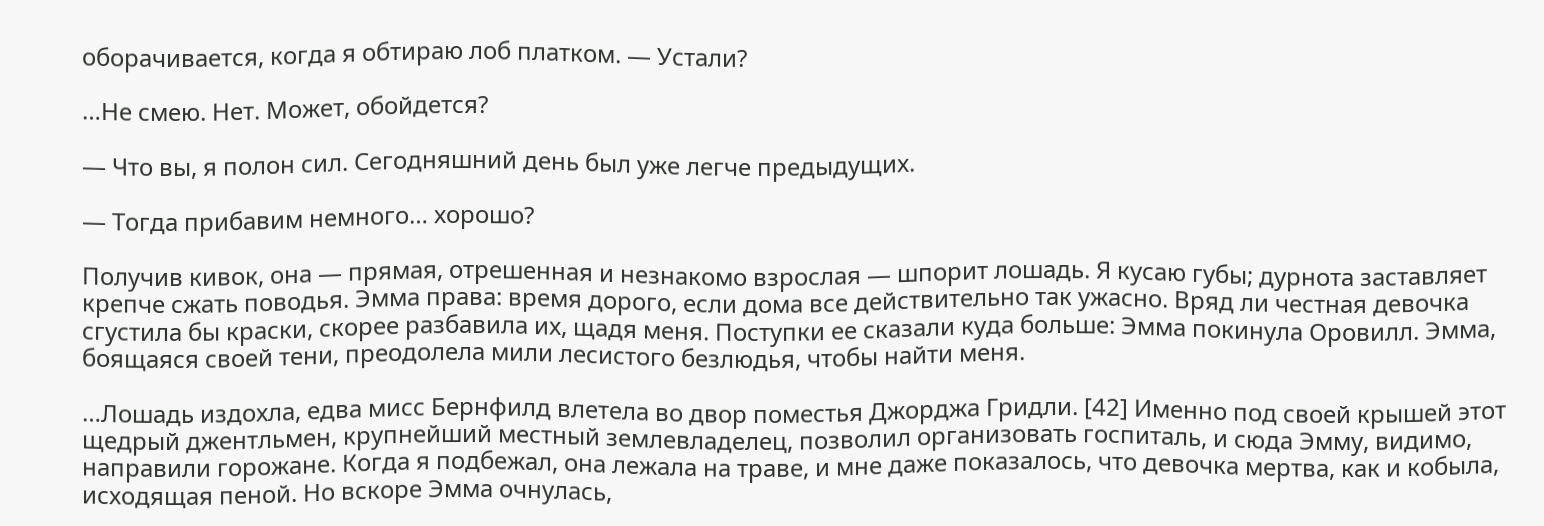оборачивается, когда я обтираю лоб платком. — Устали?

…Не смею. Нет. Может, обойдется?

— Что вы, я полон сил. Сегодняшний день был уже легче предыдущих.

— Тогда прибавим немного… хорошо?

Получив кивок, она — прямая, отрешенная и незнакомо взрослая — шпорит лошадь. Я кусаю губы; дурнота заставляет крепче сжать поводья. Эмма права: время дорого, если дома все действительно так ужасно. Вряд ли честная девочка сгустила бы краски, скорее разбавила их, щадя меня. Поступки ее сказали куда больше: Эмма покинула Оровилл. Эмма, боящаяся своей тени, преодолела мили лесистого безлюдья, чтобы найти меня.

…Лошадь издохла, едва мисс Бернфилд влетела во двор поместья Джорджа Гридли. [42] Именно под своей крышей этот щедрый джентльмен, крупнейший местный землевладелец, позволил организовать госпиталь, и сюда Эмму, видимо, направили горожане. Когда я подбежал, она лежала на траве, и мне даже показалось, что девочка мертва, как и кобыла, исходящая пеной. Но вскоре Эмма очнулась,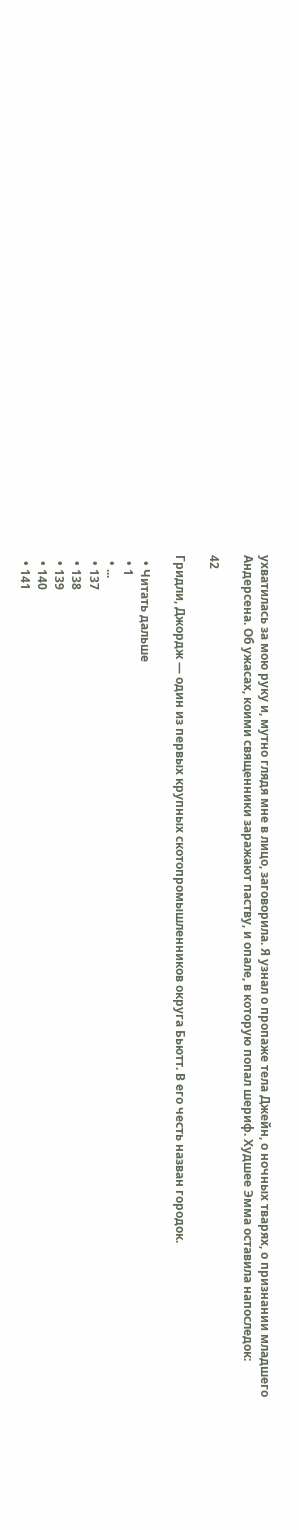ухватилась за мою руку и, мутно глядя мне в лицо, заговорила. Я узнал о пропаже тела Джейн, о ночных тварях, о признании младшего Андерсена. Об ужасах, коими священники заражают паству, и опале, в которую попал шериф. Худшее Эмма оставила напоследок:

42

Гридли, Джордж — один из первых крупных скотопромышленников округа Бьютт. В его честь назван городок.

  • Читать дальше
  • 1
  • ...
  • 137
  • 138
  • 139
  • 140
  • 141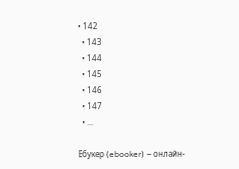• 142
  • 143
  • 144
  • 145
  • 146
  • 147
  • ...

Ебукер (ebooker) – онлайн-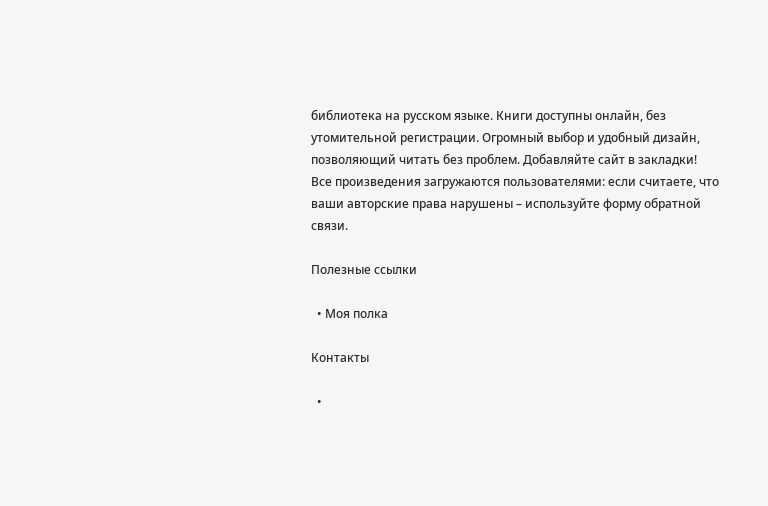библиотека на русском языке. Книги доступны онлайн, без утомительной регистрации. Огромный выбор и удобный дизайн, позволяющий читать без проблем. Добавляйте сайт в закладки! Все произведения загружаются пользователями: если считаете, что ваши авторские права нарушены – используйте форму обратной связи.

Полезные ссылки

  • Моя полка

Контакты

  •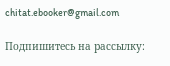chitat.ebooker@gmail.com

Подпишитесь на рассылку: